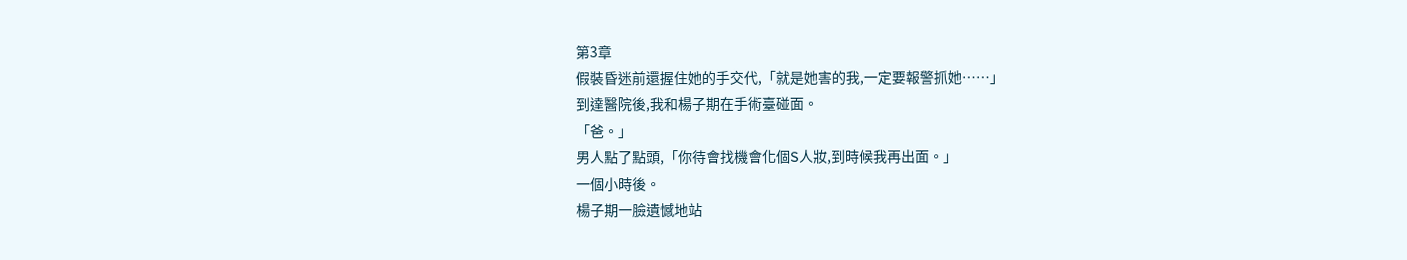第3章
假裝昏迷前還握住她的手交代,「就是她害的我,一定要報警抓她……」
到達醫院後,我和楊子期在手術臺碰面。
「爸。」
男人點了點頭,「你待會找機會化個S人妝,到時候我再出面。」
一個小時後。
楊子期一臉遺憾地站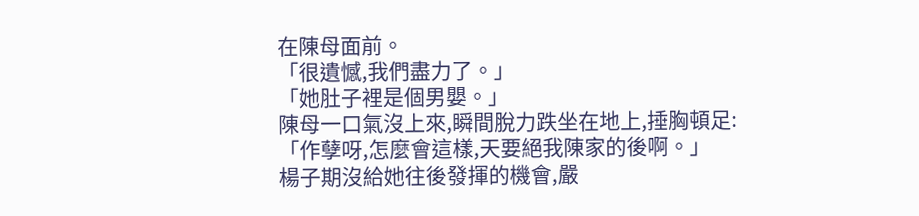在陳母面前。
「很遺憾,我們盡力了。」
「她肚子裡是個男嬰。」
陳母一口氣沒上來,瞬間脫力跌坐在地上,捶胸頓足:「作孽呀,怎麼會這樣,天要絕我陳家的後啊。」
楊子期沒給她往後發揮的機會,嚴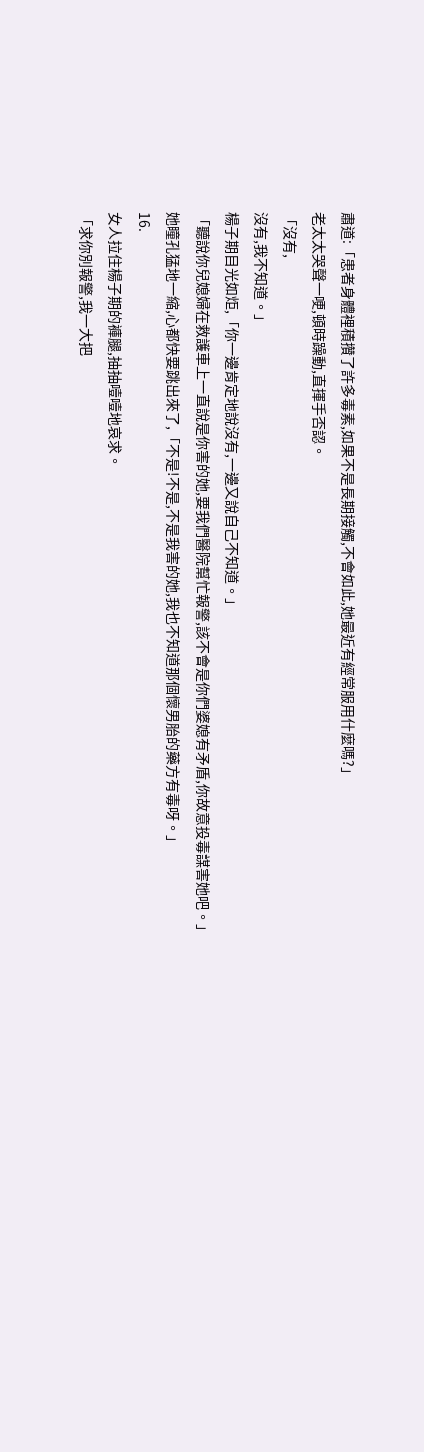肅道:「患者身體裡積攢了許多毒素,如果不是長期接觸,不會如此,她最近有經常服用什麼嗎?」
老太太哭聲一哽,頓時躁動,直揮手否認。
「沒有,
沒有,我不知道。」
楊子期目光如炬,「你一邊肯定地說沒有,一邊又說自己不知道。」
「聽說你兒媳婦在救護車上一直說是你害的她,要我們醫院幫忙報警,該不會是你們婆媳有矛盾,你故意投毒謀害她吧。」
她瞳孔猛地一縮,心都快要跳出來了,「不是!不是,不是我害的她,我也不知道那個懷男胎的藥方有毒呀。」
16.
女人拉住楊子期的褲腿,抽抽噎噎地哀求。
「求你別報警,我一大把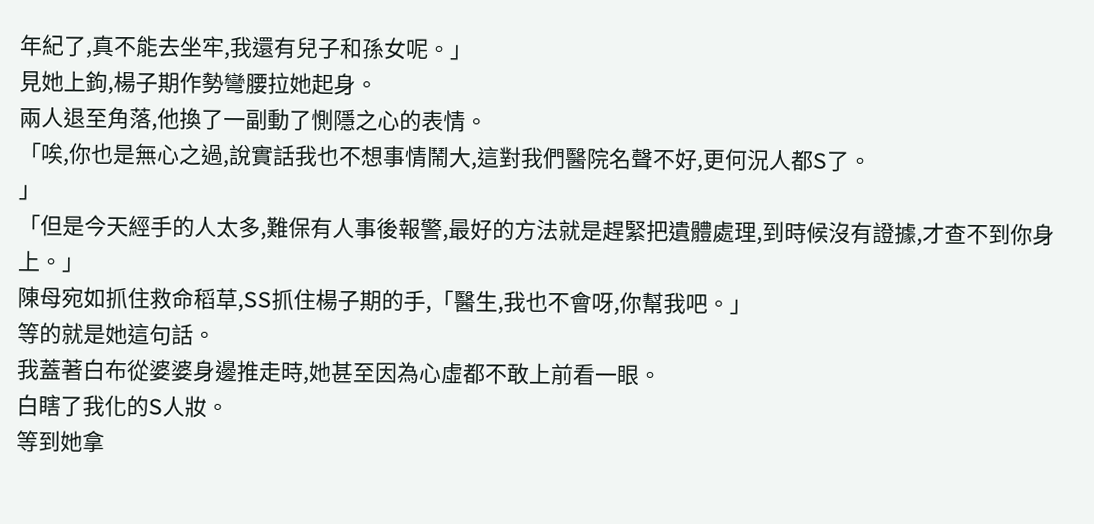年紀了,真不能去坐牢,我還有兒子和孫女呢。」
見她上鉤,楊子期作勢彎腰拉她起身。
兩人退至角落,他換了一副動了惻隱之心的表情。
「唉,你也是無心之過,說實話我也不想事情鬧大,這對我們醫院名聲不好,更何況人都S了。
」
「但是今天經手的人太多,難保有人事後報警,最好的方法就是趕緊把遺體處理,到時候沒有證據,才查不到你身上。」
陳母宛如抓住救命稻草,SS抓住楊子期的手,「醫生,我也不會呀,你幫我吧。」
等的就是她這句話。
我蓋著白布從婆婆身邊推走時,她甚至因為心虛都不敢上前看一眼。
白瞎了我化的S人妝。
等到她拿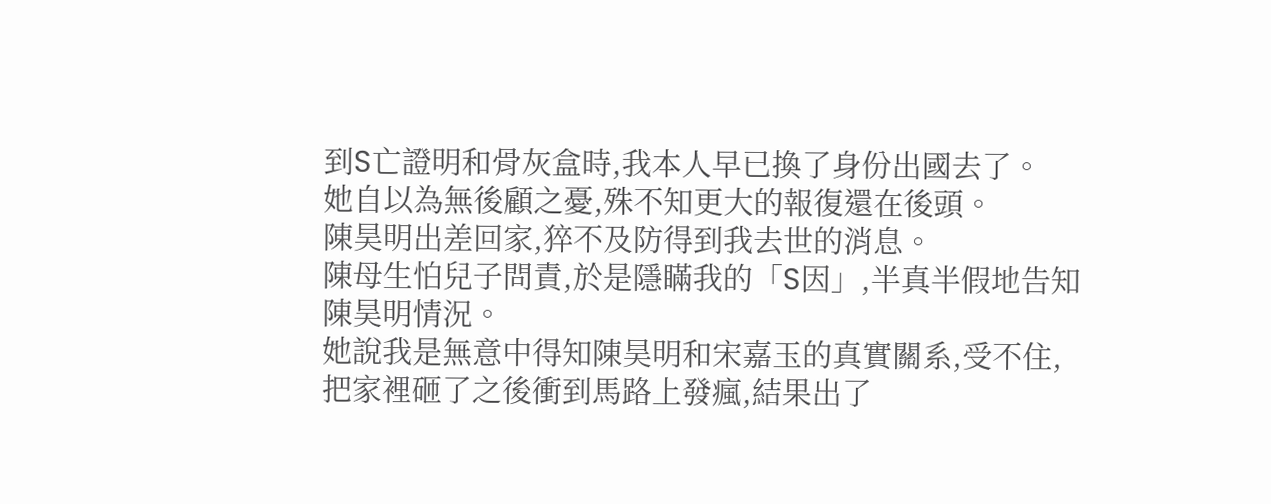到S亡證明和骨灰盒時,我本人早已換了身份出國去了。
她自以為無後顧之憂,殊不知更大的報復還在後頭。
陳昊明出差回家,猝不及防得到我去世的消息。
陳母生怕兒子問責,於是隱瞞我的「S因」,半真半假地告知陳昊明情況。
她說我是無意中得知陳昊明和宋嘉玉的真實關系,受不住,
把家裡砸了之後衝到馬路上發瘋,結果出了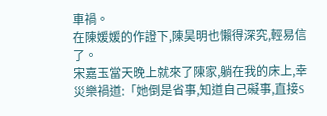車禍。
在陳媛媛的作證下,陳昊明也懶得深究,輕易信了。
宋嘉玉當天晚上就來了陳家,躺在我的床上,幸災樂禍道:「她倒是省事,知道自己礙事,直接S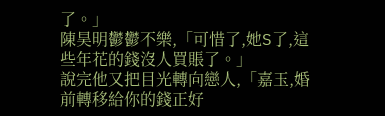了。」
陳昊明鬱鬱不樂,「可惜了,她S了,這些年花的錢沒人買賬了。」
說完他又把目光轉向戀人,「嘉玉,婚前轉移給你的錢正好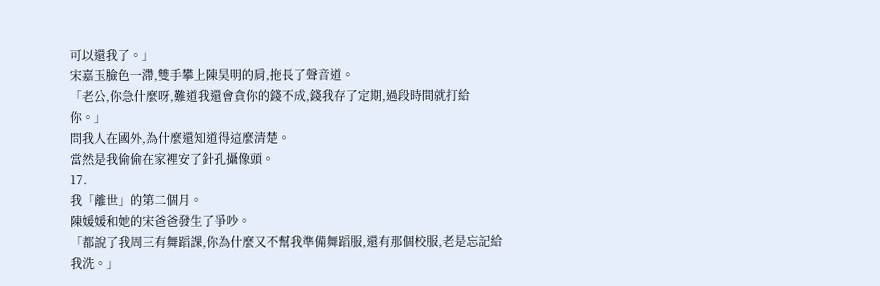可以還我了。」
宋嘉玉臉色一滯,雙手攀上陳昊明的肩,拖長了聲音道。
「老公,你急什麼呀,難道我還會貪你的錢不成,錢我存了定期,過段時間就打給你。」
問我人在國外,為什麼還知道得這麼清楚。
當然是我偷偷在家裡安了針孔攝像頭。
17.
我「離世」的第二個月。
陳媛媛和她的宋爸爸發生了爭吵。
「都說了我周三有舞蹈課,你為什麼又不幫我準備舞蹈服,還有那個校服,老是忘記給我洗。」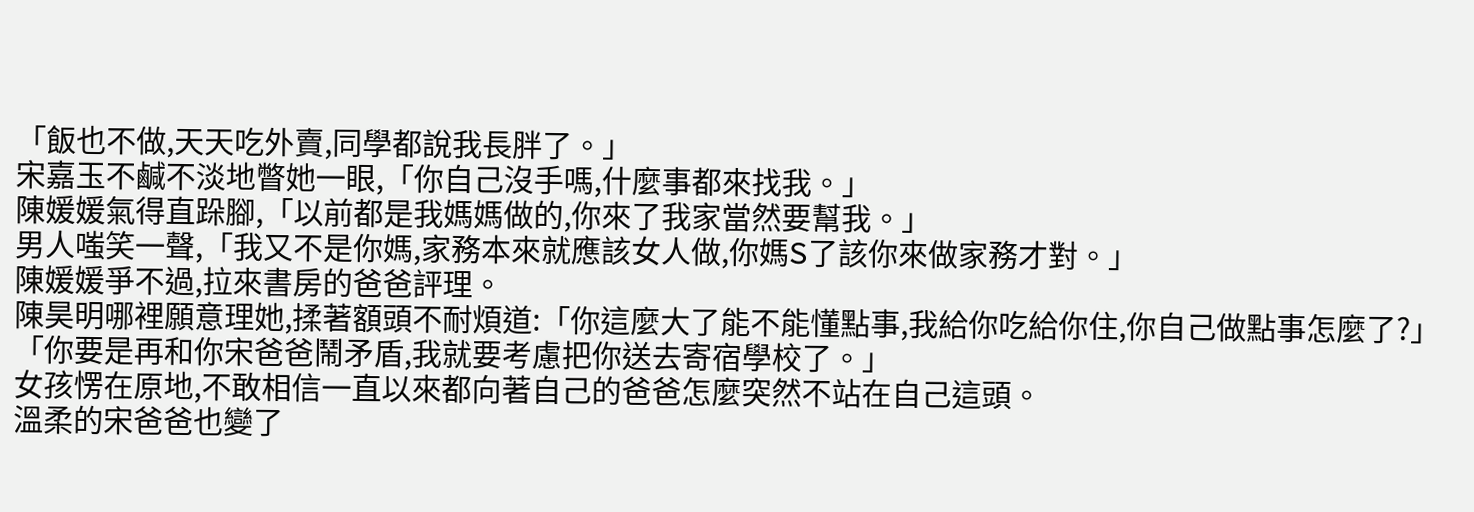「飯也不做,天天吃外賣,同學都說我長胖了。」
宋嘉玉不鹹不淡地瞥她一眼,「你自己沒手嗎,什麼事都來找我。」
陳媛媛氣得直跺腳,「以前都是我媽媽做的,你來了我家當然要幫我。」
男人嗤笑一聲,「我又不是你媽,家務本來就應該女人做,你媽S了該你來做家務才對。」
陳媛媛爭不過,拉來書房的爸爸評理。
陳昊明哪裡願意理她,揉著額頭不耐煩道:「你這麼大了能不能懂點事,我給你吃給你住,你自己做點事怎麼了?」
「你要是再和你宋爸爸鬧矛盾,我就要考慮把你送去寄宿學校了。」
女孩愣在原地,不敢相信一直以來都向著自己的爸爸怎麼突然不站在自己這頭。
溫柔的宋爸爸也變了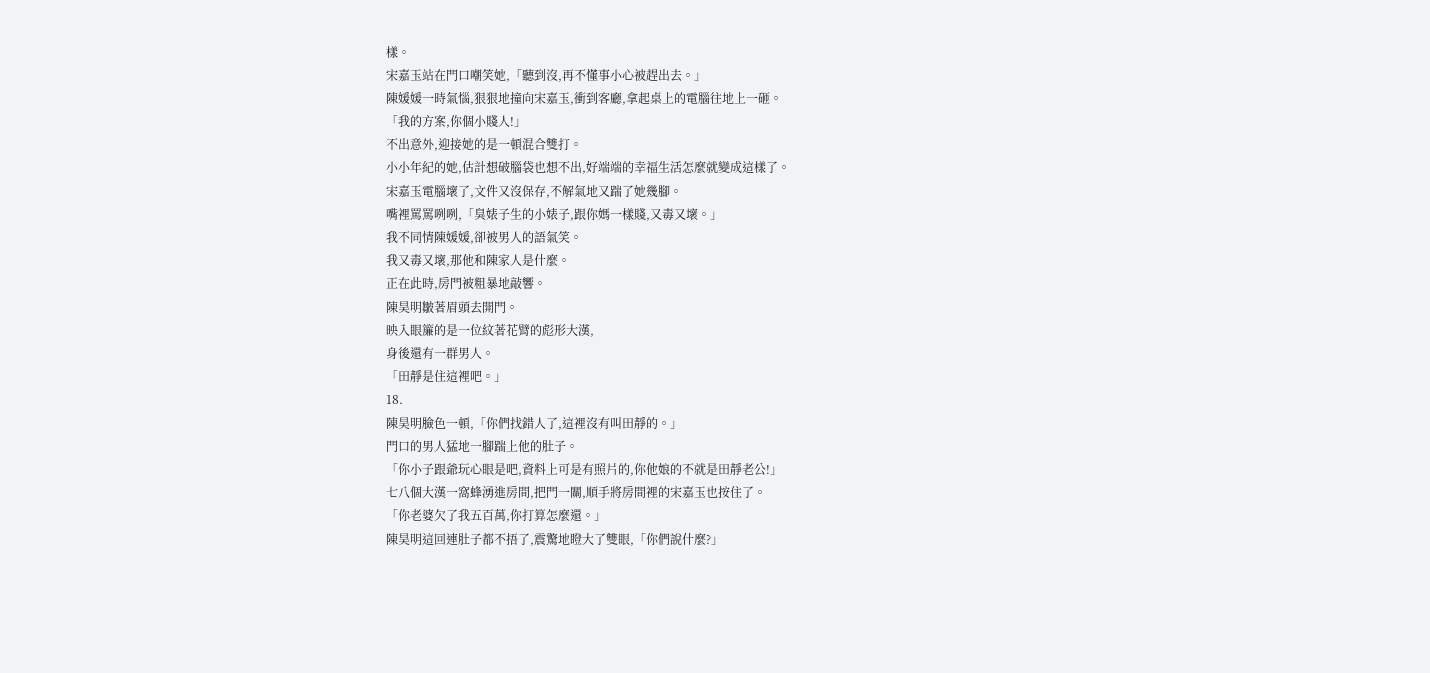樣。
宋嘉玉站在門口嘲笑她,「聽到沒,再不懂事小心被趕出去。」
陳媛媛一時氣惱,狠狠地撞向宋嘉玉,衝到客廳,拿起桌上的電腦往地上一砸。
「我的方案,你個小賤人!」
不出意外,迎接她的是一頓混合雙打。
小小年紀的她,估計想破腦袋也想不出,好端端的幸福生活怎麼就變成這樣了。
宋嘉玉電腦壞了,文件又沒保存,不解氣地又踹了她幾腳。
嘴裡罵罵咧咧,「臭婊子生的小婊子,跟你媽一樣賤,又毒又壞。」
我不同情陳媛媛,卻被男人的語氣笑。
我又毒又壞,那他和陳家人是什麼。
正在此時,房門被粗暴地敲響。
陳昊明皺著眉頭去開門。
映入眼簾的是一位紋著花臂的彪形大漢,
身後還有一群男人。
「田靜是住這裡吧。」
18.
陳昊明臉色一頓,「你們找錯人了,這裡沒有叫田靜的。」
門口的男人猛地一腳踹上他的肚子。
「你小子跟爺玩心眼是吧,資料上可是有照片的,你他娘的不就是田靜老公!」
七八個大漢一窩蜂湧進房間,把門一關,順手將房間裡的宋嘉玉也按住了。
「你老婆欠了我五百萬,你打算怎麼還。」
陳昊明這回連肚子都不捂了,震驚地瞪大了雙眼,「你們說什麼?」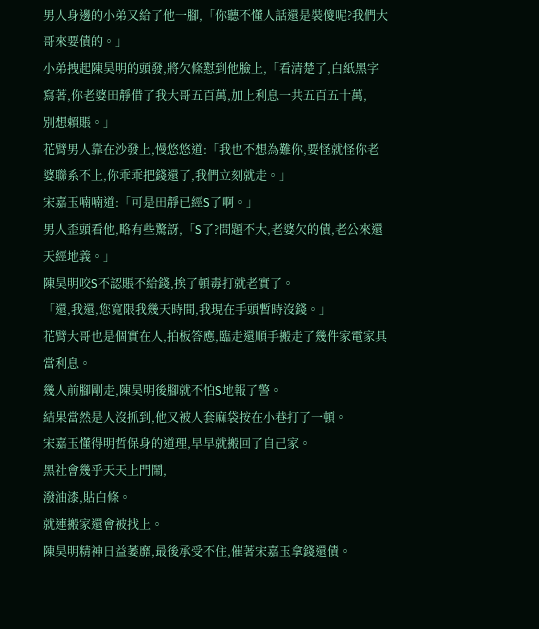男人身邊的小弟又給了他一腳,「你聽不懂人話還是裝傻呢?我們大哥來要債的。」
小弟拽起陳昊明的頭發,將欠條懟到他臉上,「看清楚了,白紙黑字寫著,你老婆田靜借了我大哥五百萬,加上利息一共五百五十萬,
別想賴賬。」
花臂男人靠在沙發上,慢悠悠道:「我也不想為難你,要怪就怪你老婆聯系不上,你乖乖把錢還了,我們立刻就走。」
宋嘉玉喃喃道:「可是田靜已經S了啊。」
男人歪頭看他,略有些驚訝,「S了?問題不大,老婆欠的債,老公來還天經地義。」
陳昊明咬S不認賬不給錢,挨了頓毒打就老實了。
「還,我還,您寬限我幾天時間,我現在手頭暫時沒錢。」
花臂大哥也是個實在人,拍板答應,臨走還順手搬走了幾件家電家具當利息。
幾人前腳剛走,陳昊明後腳就不怕S地報了警。
結果當然是人沒抓到,他又被人套麻袋按在小巷打了一頓。
宋嘉玉懂得明哲保身的道理,早早就搬回了自己家。
黑社會幾乎天天上門鬧,
潑油漆,貼白條。
就連搬家還會被找上。
陳昊明精神日益萎靡,最後承受不住,催著宋嘉玉拿錢還債。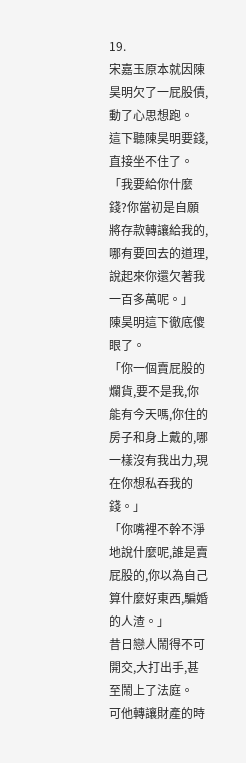19.
宋嘉玉原本就因陳昊明欠了一屁股債,動了心思想跑。
這下聽陳昊明要錢,直接坐不住了。
「我要給你什麼錢?你當初是自願將存款轉讓給我的,哪有要回去的道理,說起來你還欠著我一百多萬呢。」
陳昊明這下徹底傻眼了。
「你一個賣屁股的爛貨,要不是我,你能有今天嗎,你住的房子和身上戴的,哪一樣沒有我出力,現在你想私吞我的錢。」
「你嘴裡不幹不淨地說什麼呢,誰是賣屁股的,你以為自己算什麼好東西,騙婚的人渣。」
昔日戀人鬧得不可開交,大打出手,甚至鬧上了法庭。
可他轉讓財產的時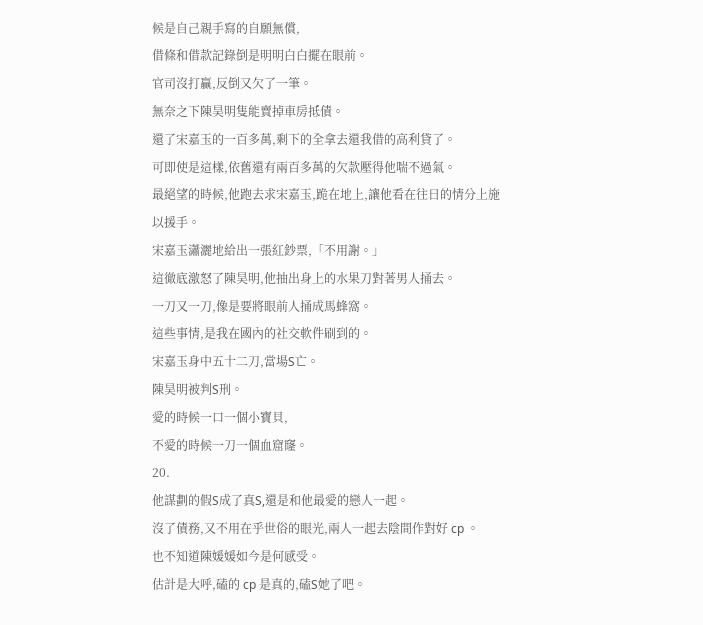候是自己親手寫的自願無償,
借條和借款記錄倒是明明白白擺在眼前。
官司沒打贏,反倒又欠了一筆。
無奈之下陳昊明隻能賣掉車房抵債。
還了宋嘉玉的一百多萬,剩下的全拿去還我借的高利貸了。
可即使是這樣,依舊還有兩百多萬的欠款壓得他喘不過氣。
最絕望的時候,他跑去求宋嘉玉,跪在地上,讓他看在往日的情分上施以援手。
宋嘉玉瀟灑地給出一張紅鈔票,「不用謝。」
這徹底激怒了陳昊明,他抽出身上的水果刀對著男人捅去。
一刀又一刀,像是要將眼前人捅成馬蜂窩。
這些事情,是我在國內的社交軟件刷到的。
宋嘉玉身中五十二刀,當場S亡。
陳昊明被判S刑。
愛的時候一口一個小寶貝,
不愛的時候一刀一個血窟窿。
20.
他謀劃的假S成了真S,還是和他最愛的戀人一起。
沒了債務,又不用在乎世俗的眼光,兩人一起去陰間作對好 cp 。
也不知道陳媛媛如今是何感受。
估計是大呼,磕的 cp 是真的,磕S她了吧。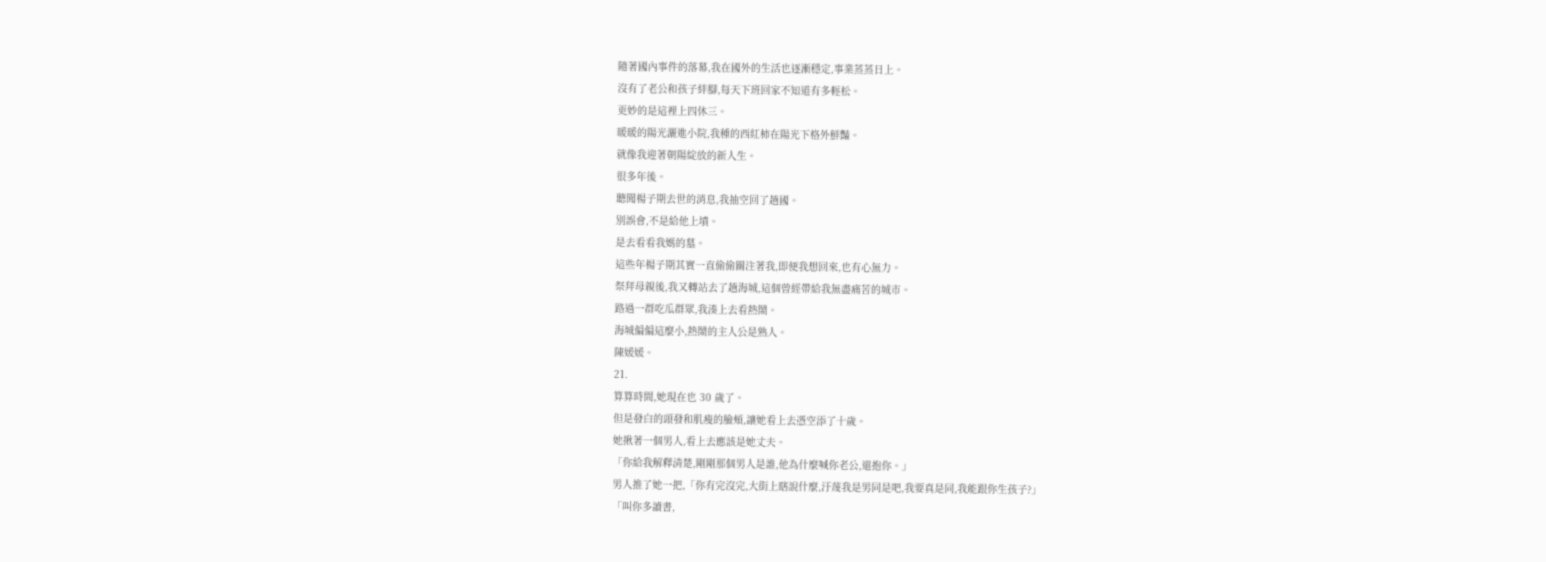隨著國內事件的落幕,我在國外的生活也逐漸穩定,事業蒸蒸日上。
沒有了老公和孩子絆腳,每天下班回家不知道有多輕松。
更妙的是這裡上四休三。
暖暖的陽光灑進小院,我種的西紅柿在陽光下格外鮮豔。
就像我迎著朝陽綻放的新人生。
很多年後。
聽聞楊子期去世的消息,我抽空回了趟國。
別誤會,不是給他上墳。
是去看看我媽的墓。
這些年楊子期其實一直偷偷關注著我,即便我想回來,也有心無力。
祭拜母親後,我又轉站去了趟海城,這個曾經帶給我無盡痛苦的城市。
路過一群吃瓜群眾,我湊上去看熱鬧。
海城偏偏這麼小,熱鬧的主人公是熟人。
陳媛媛。
21.
算算時間,她現在也 30 歲了。
但是發白的頭發和肌瘦的臉頰,讓她看上去憑空添了十歲。
她揪著一個男人,看上去應該是她丈夫。
「你給我解釋清楚,剛剛那個男人是誰,他為什麼喊你老公,還抱你。」
男人推了她一把,「你有完沒完,大街上瞎說什麼,汙蔑我是男同是吧,我要真是同,我能跟你生孩子?」
「叫你多讀書,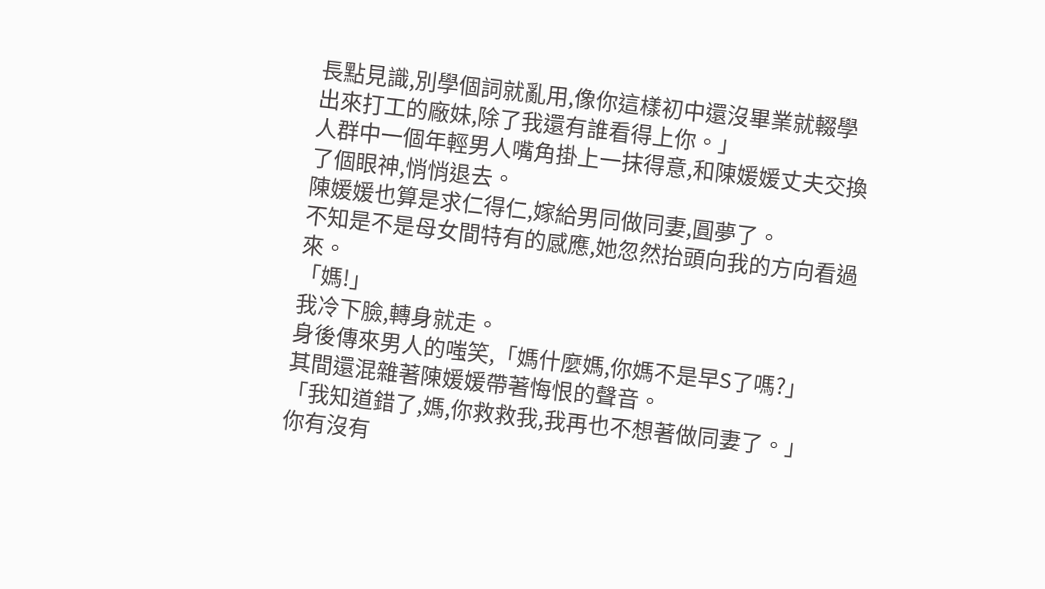長點見識,別學個詞就亂用,像你這樣初中還沒畢業就輟學出來打工的廠妹,除了我還有誰看得上你。」
人群中一個年輕男人嘴角掛上一抹得意,和陳媛媛丈夫交換了個眼神,悄悄退去。
陳媛媛也算是求仁得仁,嫁給男同做同妻,圓夢了。
不知是不是母女間特有的感應,她忽然抬頭向我的方向看過來。
「媽!」
我冷下臉,轉身就走。
身後傳來男人的嗤笑,「媽什麼媽,你媽不是早S了嗎?」
其間還混雜著陳媛媛帶著悔恨的聲音。
「我知道錯了,媽,你救救我,我再也不想著做同妻了。」
你有沒有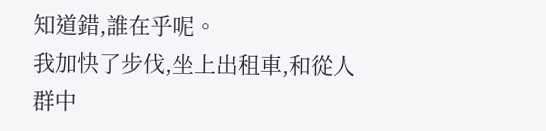知道錯,誰在乎呢。
我加快了步伐,坐上出租車,和從人群中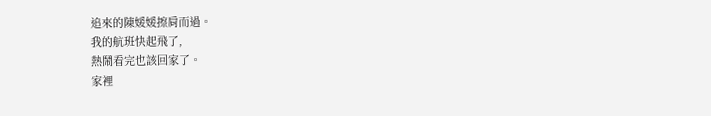追來的陳媛媛擦肩而過。
我的航班快起飛了,
熱鬧看完也該回家了。
家裡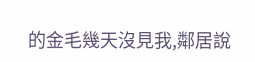的金毛幾天沒見我,鄰居說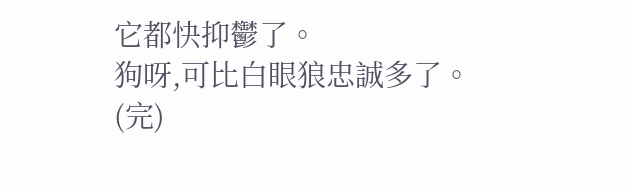它都快抑鬱了。
狗呀,可比白眼狼忠誠多了。
(完)